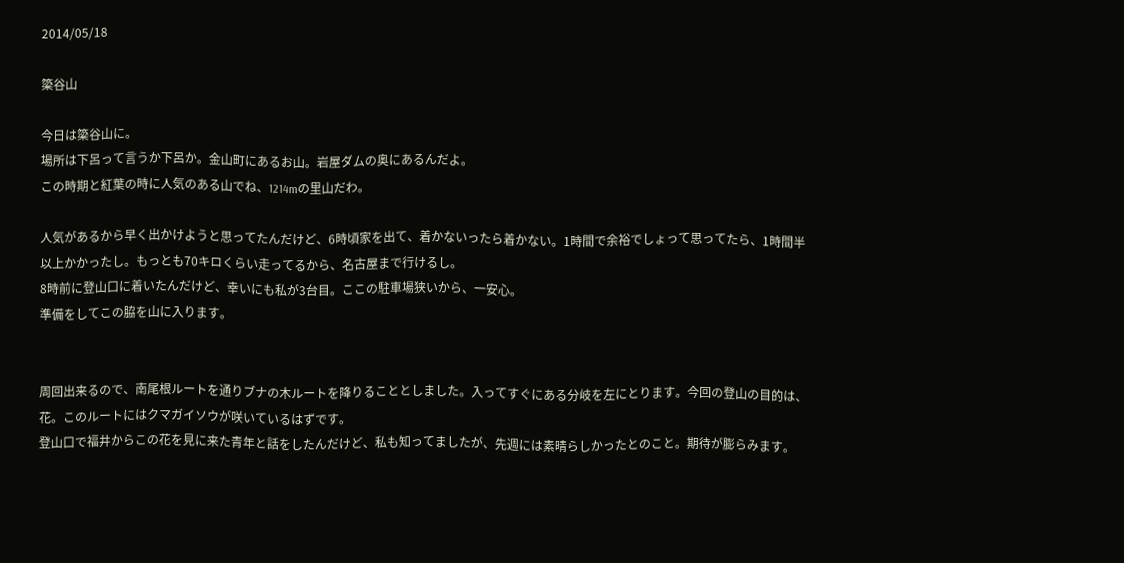2014/05/18

簗谷山

今日は簗谷山に。
場所は下呂って言うか下呂か。金山町にあるお山。岩屋ダムの奥にあるんだよ。
この時期と紅葉の時に人気のある山でね、1214mの里山だわ。

人気があるから早く出かけようと思ってたんだけど、6時頃家を出て、着かないったら着かない。1時間で余裕でしょって思ってたら、1時間半以上かかったし。もっとも70キロくらい走ってるから、名古屋まで行けるし。
8時前に登山口に着いたんだけど、幸いにも私が3台目。ここの駐車場狭いから、一安心。
準備をしてこの脇を山に入ります。


周回出来るので、南尾根ルートを通りブナの木ルートを降りることとしました。入ってすぐにある分岐を左にとります。今回の登山の目的は、花。このルートにはクマガイソウが咲いているはずです。
登山口で福井からこの花を見に来た青年と話をしたんだけど、私も知ってましたが、先週には素晴らしかったとのこと。期待が膨らみます。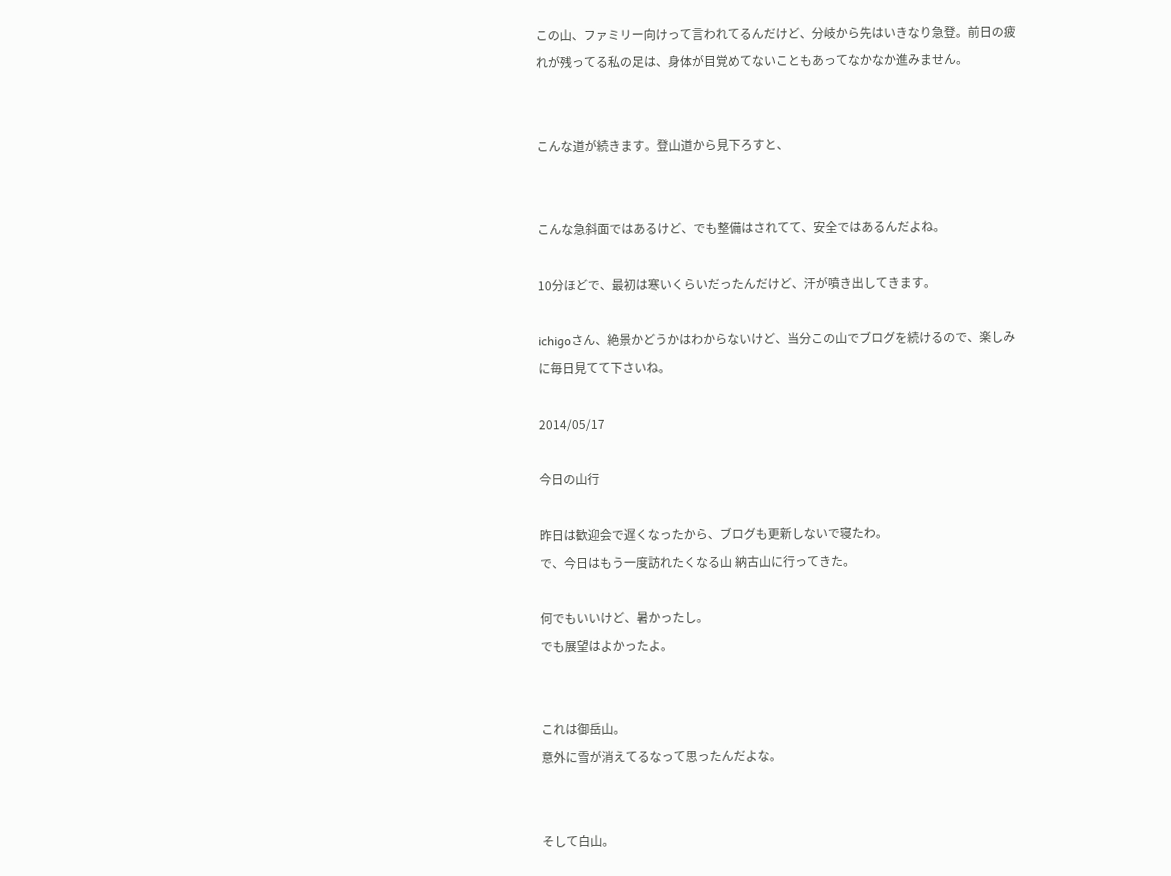この山、ファミリー向けって言われてるんだけど、分岐から先はいきなり急登。前日の疲れが残ってる私の足は、身体が目覚めてないこともあってなかなか進みません。


こんな道が続きます。登山道から見下ろすと、


こんな急斜面ではあるけど、でも整備はされてて、安全ではあるんだよね。

10分ほどで、最初は寒いくらいだったんだけど、汗が噴き出してきます。

ichigoさん、絶景かどうかはわからないけど、当分この山でブログを続けるので、楽しみに毎日見てて下さいね。

2014/05/17

今日の山行

昨日は歓迎会で遅くなったから、ブログも更新しないで寝たわ。
で、今日はもう一度訪れたくなる山 納古山に行ってきた。

何でもいいけど、暑かったし。
でも展望はよかったよ。


これは御岳山。
意外に雪が消えてるなって思ったんだよな。


そして白山。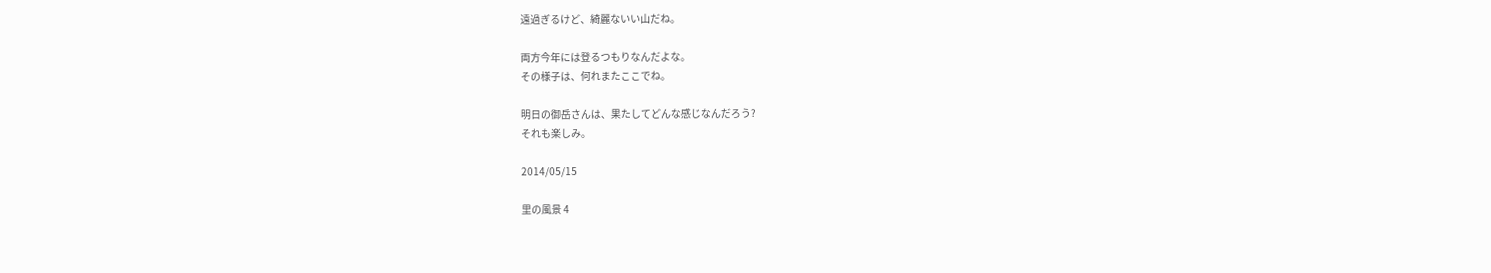遠過ぎるけど、綺麗ないい山だね。

両方今年には登るつもりなんだよな。
その様子は、何れまたここでね。

明日の御岳さんは、果たしてどんな感じなんだろう?
それも楽しみ。

2014/05/15

里の風景 4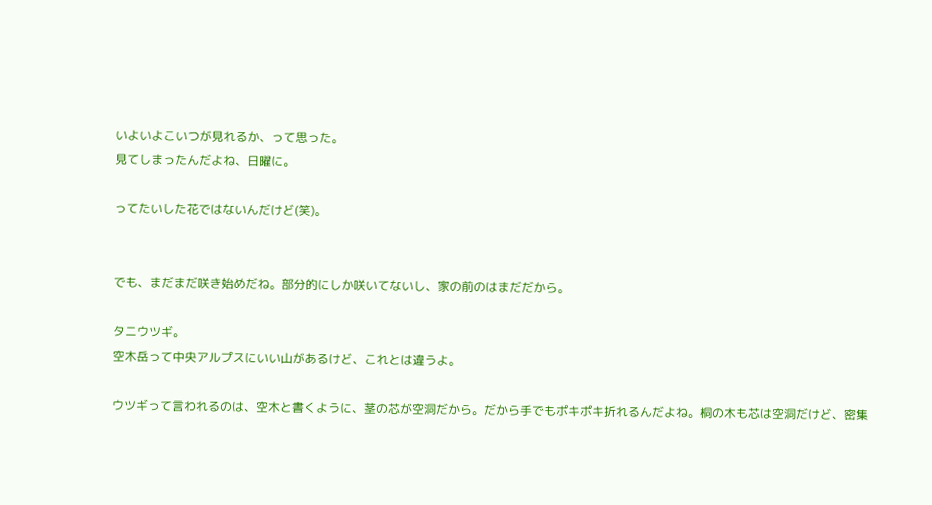いよいよこいつが見れるか、って思った。
見てしまったんだよね、日曜に。

ってたいした花ではないんだけど(笑)。


でも、まだまだ咲き始めだね。部分的にしか咲いてないし、家の前のはまだだから。

タニウツギ。
空木岳って中央アルプスにいい山があるけど、これとは違うよ。

ウツギって言われるのは、空木と書くように、茎の芯が空洞だから。だから手でもポキポキ折れるんだよね。桐の木も芯は空洞だけど、密集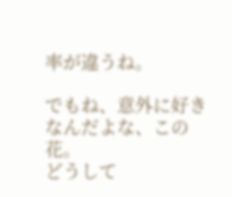率が違うね。

でもね、意外に好きなんだよな、この花。
どうして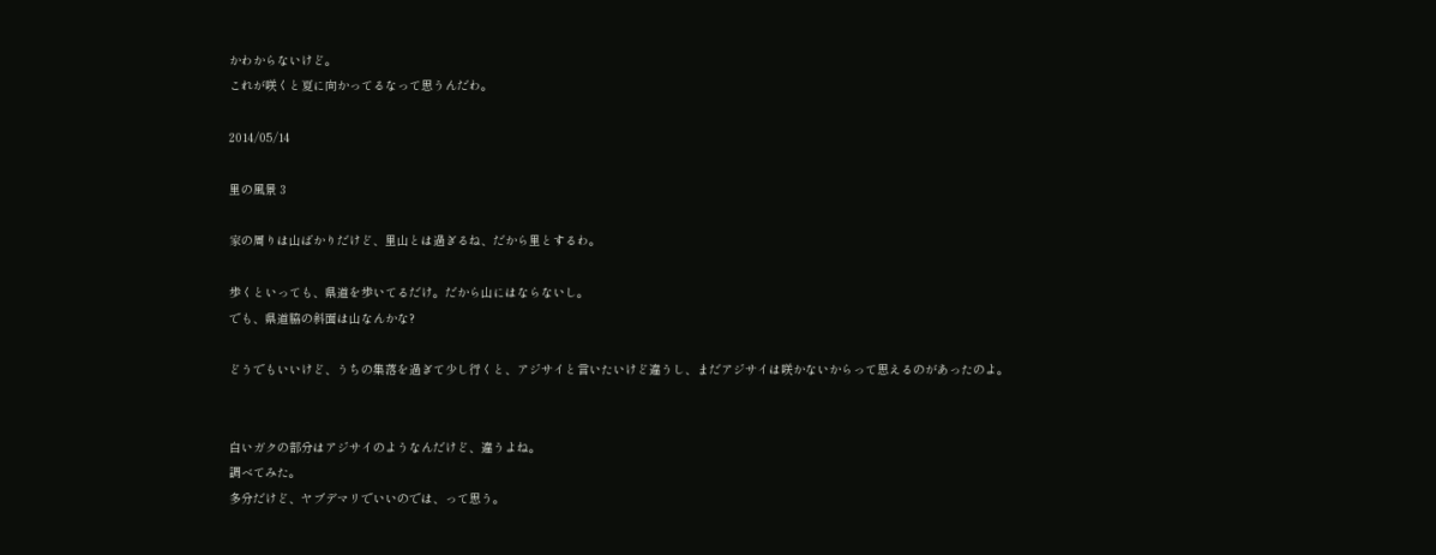かわからないけど。
これが咲くと夏に向かってるなって思うんだわ。

2014/05/14

里の風景 3

家の周りは山ばかりだけど、里山とは過ぎるね、だから里とするわ。

歩くといっても、県道を歩いてるだけ。だから山にはならないし。
でも、県道脇の斜面は山なんかな?

どうでもいいけど、うちの集落を過ぎて少し行くと、アジサイと言いたいけど違うし、まだアジサイは咲かないからって思えるのがあったのよ。


白いガクの部分はアジサイのようなんだけど、違うよね。
調べてみた。
多分だけど、ヤブデマリでいいのでは、って思う。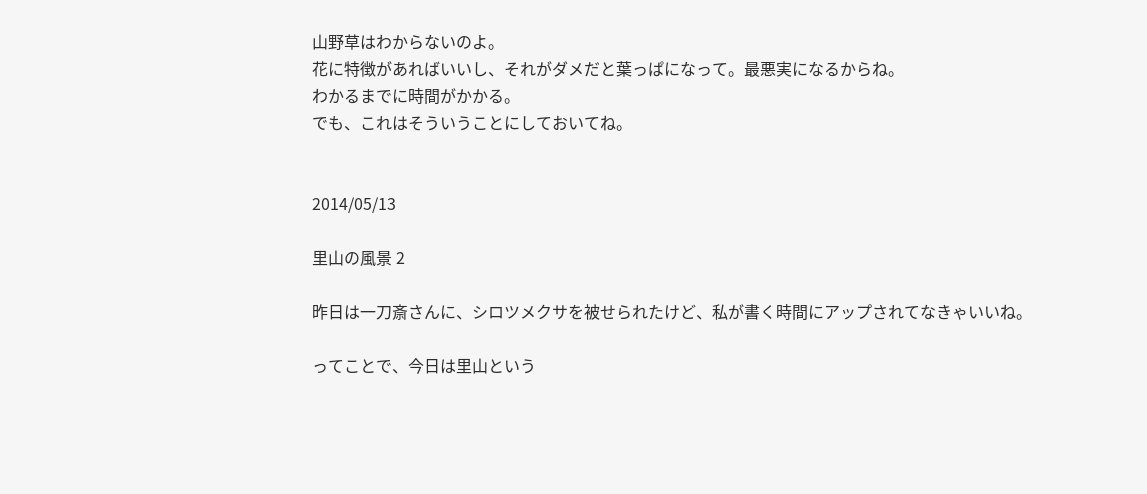山野草はわからないのよ。
花に特徴があればいいし、それがダメだと葉っぱになって。最悪実になるからね。
わかるまでに時間がかかる。
でも、これはそういうことにしておいてね。


2014/05/13

里山の風景 2

昨日は一刀斎さんに、シロツメクサを被せられたけど、私が書く時間にアップされてなきゃいいね。

ってことで、今日は里山という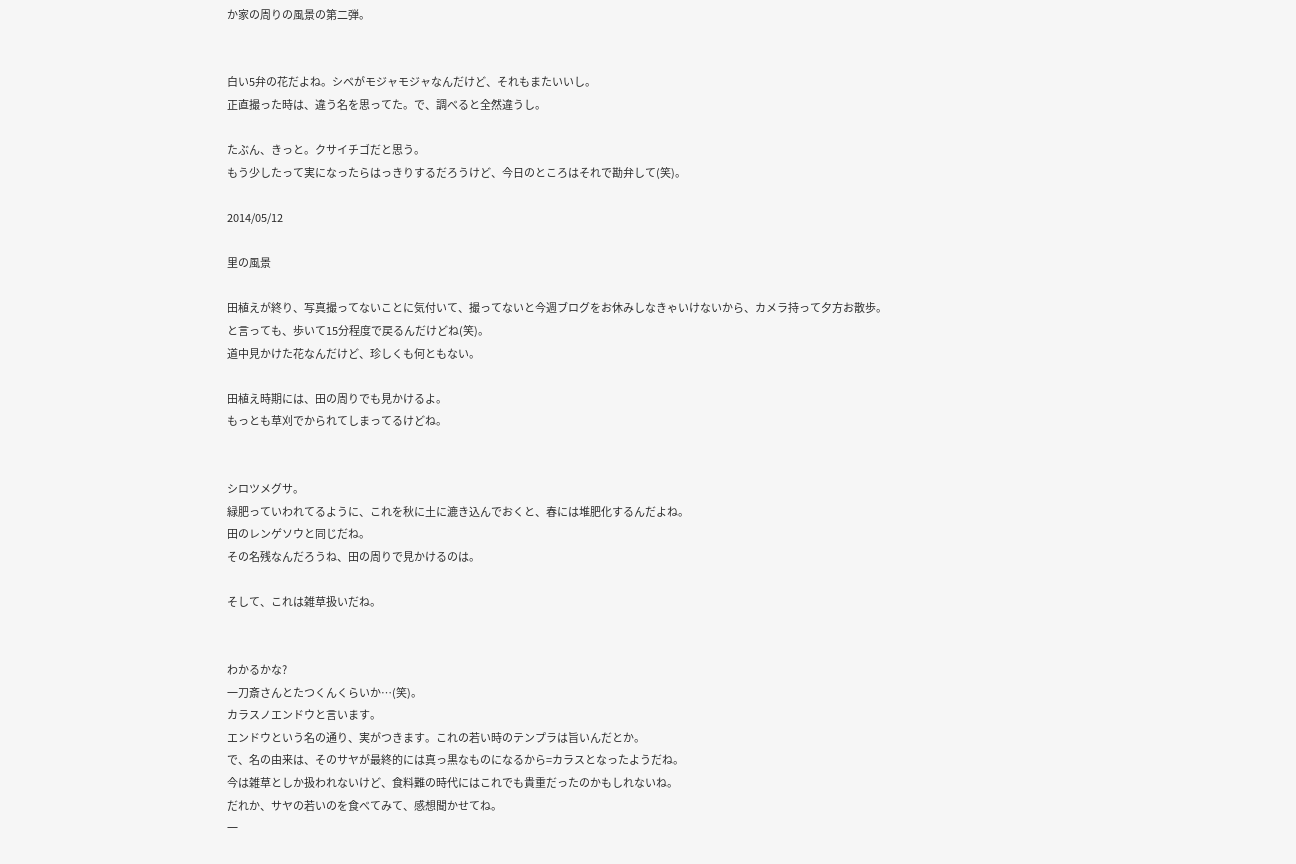か家の周りの風景の第二弾。


白い5弁の花だよね。シベがモジャモジャなんだけど、それもまたいいし。
正直撮った時は、違う名を思ってた。で、調べると全然違うし。

たぶん、きっと。クサイチゴだと思う。
もう少したって実になったらはっきりするだろうけど、今日のところはそれで勘弁して(笑)。

2014/05/12

里の風景

田植えが終り、写真撮ってないことに気付いて、撮ってないと今週ブログをお休みしなきゃいけないから、カメラ持って夕方お散歩。
と言っても、歩いて15分程度で戻るんだけどね(笑)。
道中見かけた花なんだけど、珍しくも何ともない。

田植え時期には、田の周りでも見かけるよ。
もっとも草刈でかられてしまってるけどね。


シロツメグサ。
緑肥っていわれてるように、これを秋に土に漉き込んでおくと、春には堆肥化するんだよね。
田のレンゲソウと同じだね。
その名残なんだろうね、田の周りで見かけるのは。

そして、これは雑草扱いだね。


わかるかな?
一刀斎さんとたつくんくらいか…(笑)。
カラスノエンドウと言います。
エンドウという名の通り、実がつきます。これの若い時のテンプラは旨いんだとか。
で、名の由来は、そのサヤが最終的には真っ黒なものになるから=カラスとなったようだね。
今は雑草としか扱われないけど、食料難の時代にはこれでも貴重だったのかもしれないね。
だれか、サヤの若いのを食べてみて、感想聞かせてね。
一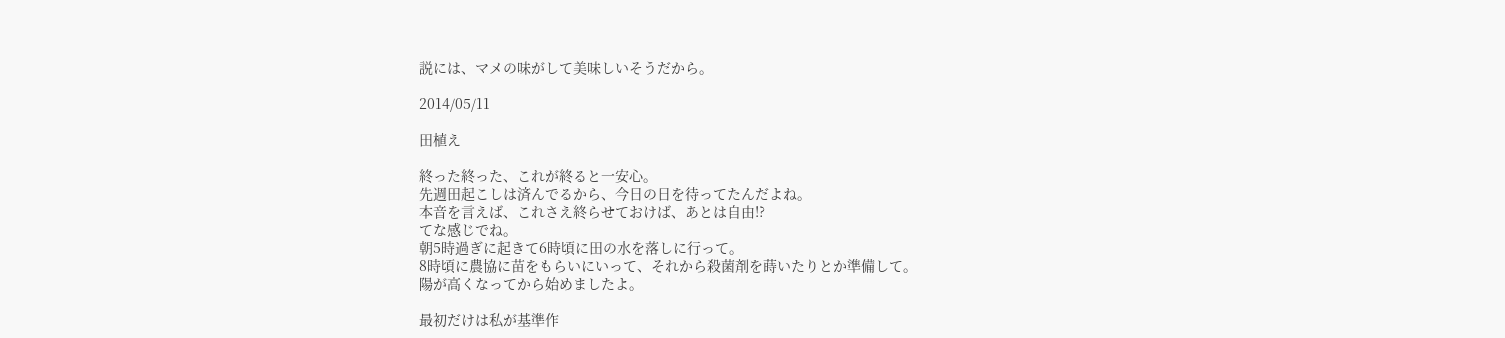説には、マメの味がして美味しいそうだから。

2014/05/11

田植え

終った終った、これが終ると一安心。
先週田起こしは済んでるから、今日の日を待ってたんだよね。
本音を言えば、これさえ終らせておけば、あとは自由!?
てな感じでね。
朝5時過ぎに起きて6時頃に田の水を落しに行って。
8時頃に農協に苗をもらいにいって、それから殺菌剤を蒔いたりとか準備して。
陽が高くなってから始めましたよ。

最初だけは私が基準作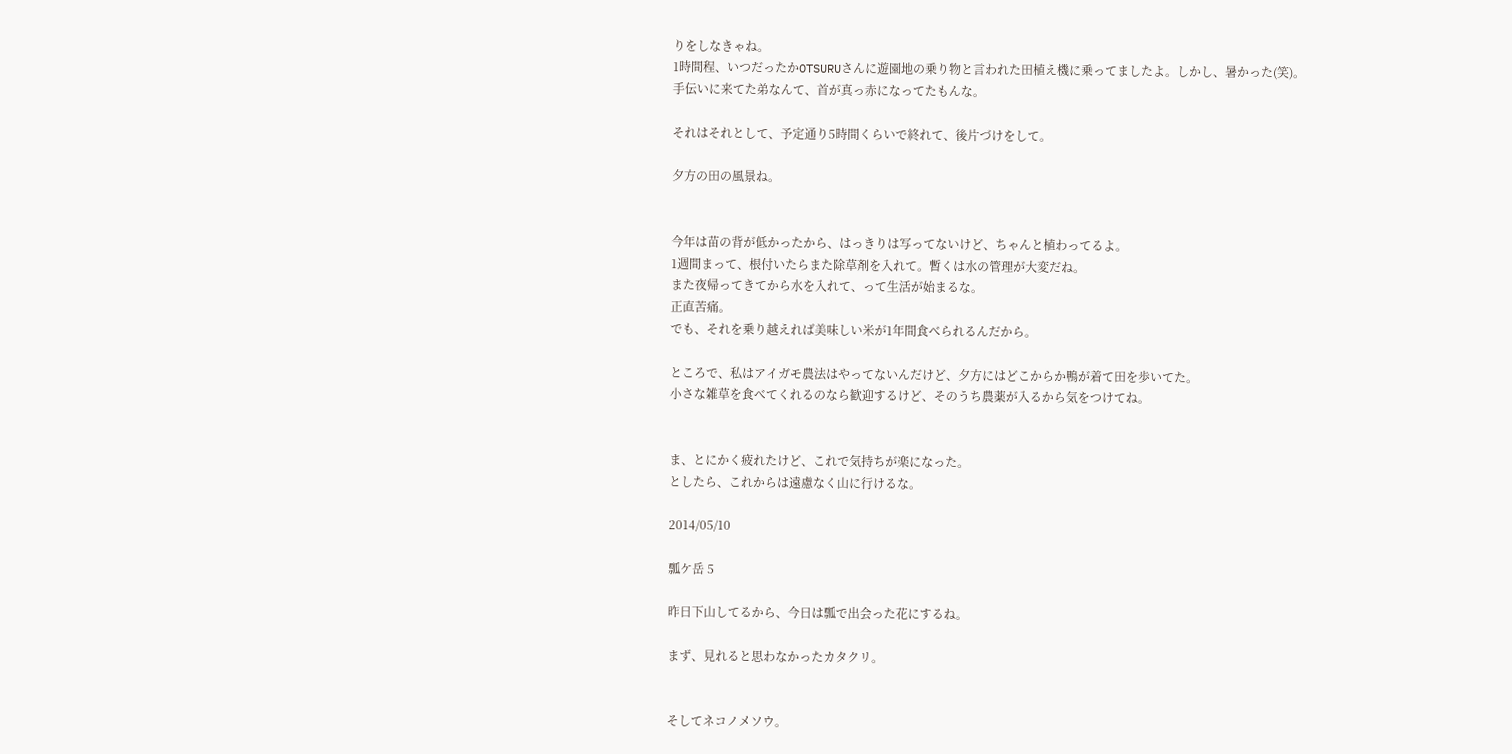りをしなきゃね。
1時間程、いつだったかOTSURUさんに遊園地の乗り物と言われた田植え機に乗ってましたよ。しかし、暑かった(笑)。
手伝いに来てた弟なんて、首が真っ赤になってたもんな。

それはそれとして、予定通り5時間くらいで終れて、後片づけをして。

夕方の田の風景ね。


今年は苗の背が低かったから、はっきりは写ってないけど、ちゃんと植わってるよ。
1週間まって、根付いたらまた除草剤を入れて。暫くは水の管理が大変だね。
また夜帰ってきてから水を入れて、って生活が始まるな。
正直苦痛。
でも、それを乗り越えれば美味しい米が1年間食べられるんだから。

ところで、私はアイガモ農法はやってないんだけど、夕方にはどこからか鴨が着て田を歩いてた。
小さな雑草を食べてくれるのなら歓迎するけど、そのうち農薬が入るから気をつけてね。


ま、とにかく疲れたけど、これで気持ちが楽になった。
としたら、これからは遠慮なく山に行けるな。

2014/05/10

瓢ケ岳 5

昨日下山してるから、今日は瓢で出会った花にするね。

まず、見れると思わなかったカタクリ。


そしてネコノメソウ。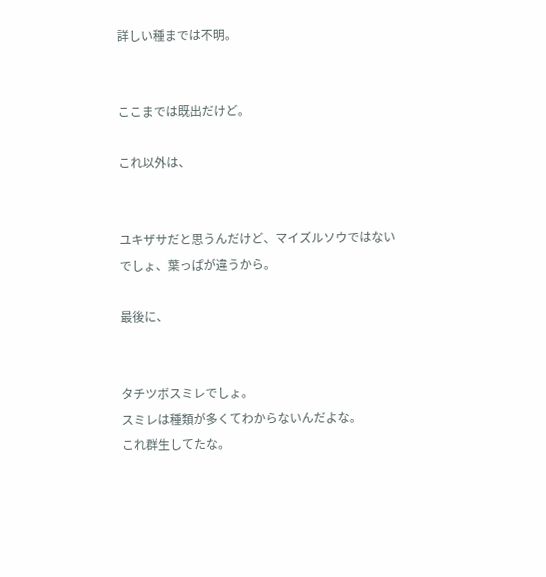詳しい種までは不明。


ここまでは既出だけど。

これ以外は、


ユキザサだと思うんだけど、マイズルソウではないでしょ、葉っぱが違うから。

最後に、


タチツボスミレでしょ。
スミレは種類が多くてわからないんだよな。
これ群生してたな。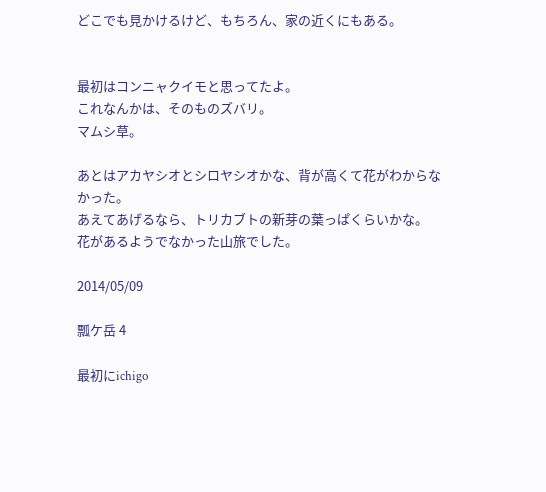どこでも見かけるけど、もちろん、家の近くにもある。


最初はコンニャクイモと思ってたよ。
これなんかは、そのものズバリ。
マムシ草。

あとはアカヤシオとシロヤシオかな、背が高くて花がわからなかった。
あえてあげるなら、トリカブトの新芽の葉っぱくらいかな。
花があるようでなかった山旅でした。

2014/05/09

瓢ケ岳 4

最初にichigo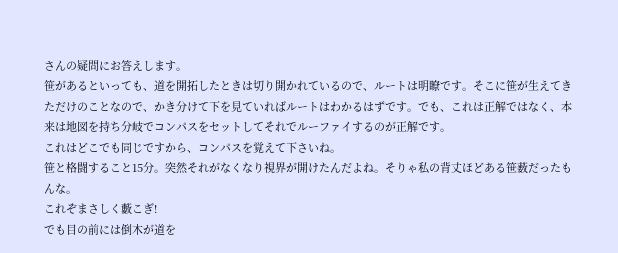さんの疑問にお答えします。
笹があるといっても、道を開拓したときは切り開かれているので、ルートは明瞭です。そこに笹が生えてきただけのことなので、かき分けて下を見ていればルートはわかるはずです。でも、これは正解ではなく、本来は地図を持ち分岐でコンパスをセットしてそれでルーファイするのが正解です。
これはどこでも同じですから、コンパスを覚えて下さいね。
笹と格闘すること15分。突然それがなくなり視界が開けたんだよね。そりゃ私の背丈ほどある笹薮だったもんな。
これぞまさしく藪こぎ!
でも目の前には倒木が道を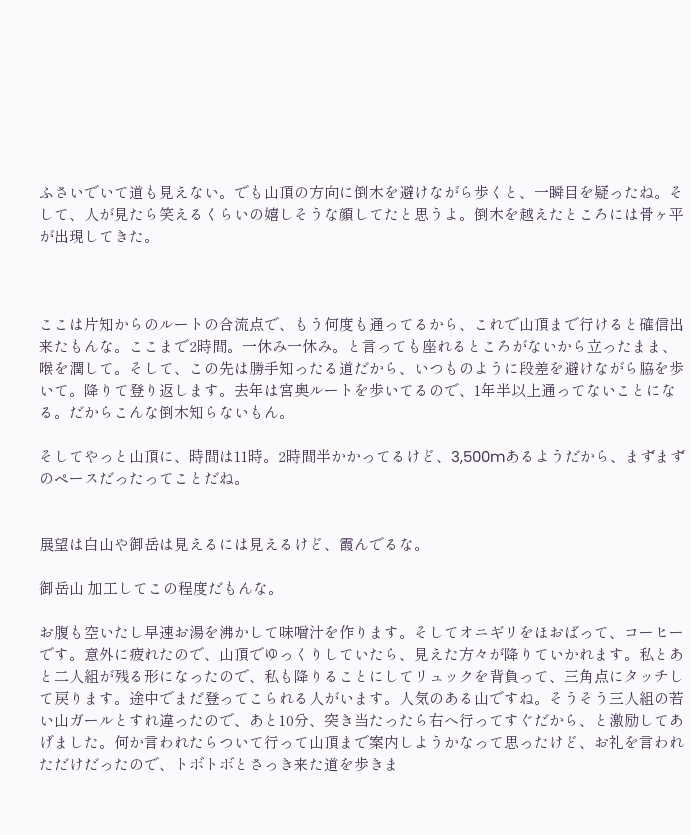ふさいでいて道も見えない。でも山頂の方向に倒木を避けながら歩くと、一瞬目を疑ったね。そして、人が見たら笑えるくらいの嬉しそうな顔してたと思うよ。倒木を越えたところには骨ヶ平が出現してきた。



ここは片知からのルートの合流点で、もう何度も通ってるから、これで山頂まで行けると確信出来たもんな。ここまで2時間。一休み一休み。と言っても座れるところがないから立ったまま、喉を潤して。そして、この先は勝手知ったる道だから、いつものように段差を避けながら脇を歩いて。降りて登り返します。去年は宮奥ルートを歩いてるので、1年半以上通ってないことになる。だからこんな倒木知らないもん。

そしてやっと山頂に、時間は11時。2時間半かかってるけど、3,500mあるようだから、まずまずのペースだったってことだね。


展望は白山や御岳は見えるには見えるけど、霞んでるな。

御岳山 加工してこの程度だもんな。

お腹も空いたし早速お湯を沸かして味噌汁を作ります。そしてオニギリをほおばって、コーヒーです。意外に疲れたので、山頂でゆっくりしていたら、見えた方々が降りていかれます。私とあと二人組が残る形になったので、私も降りることにしてリュックを背負って、三角点にタッチして戻ります。途中でまだ登ってこられる人がいます。人気のある山ですね。そうそう三人組の若い山ガールとすれ違ったので、あと10分、突き当たったら右へ行ってすぐだから、と激励してあげました。何か言われたらついて行って山頂まで案内しようかなって思ったけど、お礼を言われただけだったので、トボトボとさっき来た道を歩きま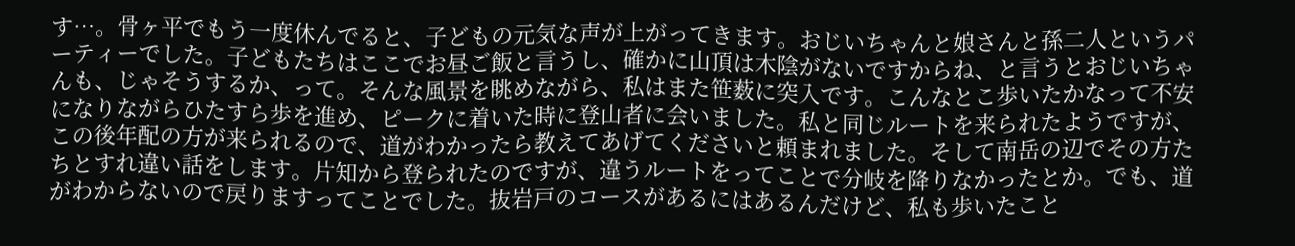す…。骨ヶ平でもう一度休んでると、子どもの元気な声が上がってきます。おじいちゃんと娘さんと孫二人というパーティーでした。子どもたちはここでお昼ご飯と言うし、確かに山頂は木陰がないですからね、と言うとおじいちゃんも、じゃそうするか、って。そんな風景を眺めながら、私はまた笹薮に突入です。こんなとこ歩いたかなって不安になりながらひたすら歩を進め、ピークに着いた時に登山者に会いました。私と同じルートを来られたようですが、この後年配の方が来られるので、道がわかったら教えてあげてくださいと頼まれました。そして南岳の辺でその方たちとすれ違い話をします。片知から登られたのですが、違うルートをってことで分岐を降りなかったとか。でも、道がわからないので戻りますってことでした。抜岩戸のコースがあるにはあるんだけど、私も歩いたこと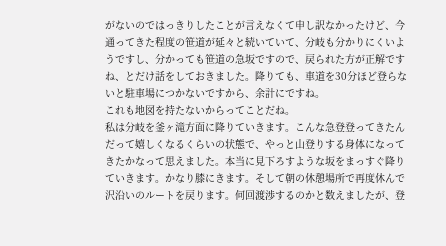がないのではっきりしたことが言えなくて申し訳なかったけど、今通ってきた程度の笹道が延々と続いていて、分岐も分かりにくいようですし、分かっても笹道の急坂ですので、戻られた方が正解ですね、とだけ話をしておきました。降りても、車道を30分ほど登らないと駐車場につかないですから、余計にですね。
これも地図を持たないからってことだね。
私は分岐を釜ヶ滝方面に降りていきます。こんな急登登ってきたんだって嬉しくなるくらいの状態で、やっと山登りする身体になってきたかなって思えました。本当に見下ろすような坂をまっすぐ降りていきます。かなり膝にきます。そして朝の休憩場所で再度休んで沢沿いのルートを戻ります。何回渡渉するのかと数えましたが、登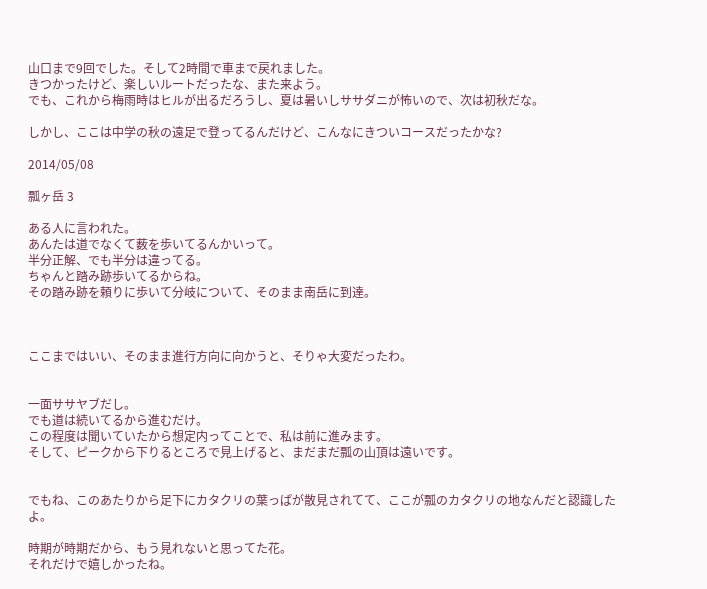山口まで9回でした。そして2時間で車まで戻れました。
きつかったけど、楽しいルートだったな、また来よう。
でも、これから梅雨時はヒルが出るだろうし、夏は暑いしササダニが怖いので、次は初秋だな。

しかし、ここは中学の秋の遠足で登ってるんだけど、こんなにきついコースだったかな?

2014/05/08

瓢ヶ岳 3

ある人に言われた。
あんたは道でなくて薮を歩いてるんかいって。
半分正解、でも半分は違ってる。
ちゃんと踏み跡歩いてるからね。
その踏み跡を頼りに歩いて分岐について、そのまま南岳に到達。



ここまではいい、そのまま進行方向に向かうと、そりゃ大変だったわ。


一面ササヤブだし。
でも道は続いてるから進むだけ。
この程度は聞いていたから想定内ってことで、私は前に進みます。
そして、ピークから下りるところで見上げると、まだまだ瓢の山頂は遠いです。


でもね、このあたりから足下にカタクリの葉っぱが散見されてて、ここが瓢のカタクリの地なんだと認識したよ。

時期が時期だから、もう見れないと思ってた花。
それだけで嬉しかったね。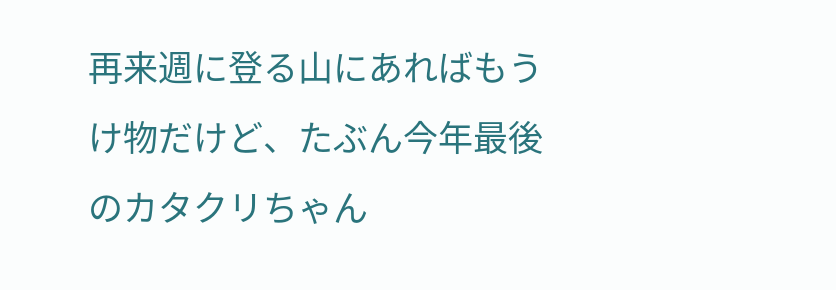再来週に登る山にあればもうけ物だけど、たぶん今年最後のカタクリちゃん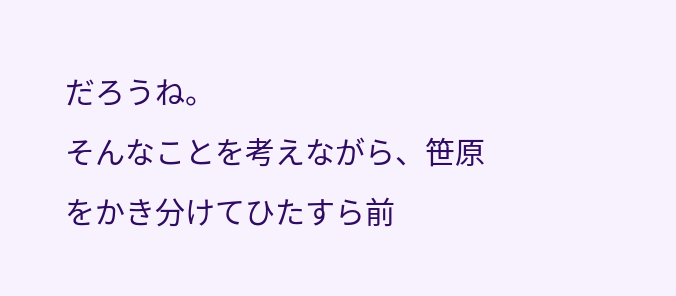だろうね。
そんなことを考えながら、笹原をかき分けてひたすら前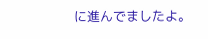に進んでましたよ。